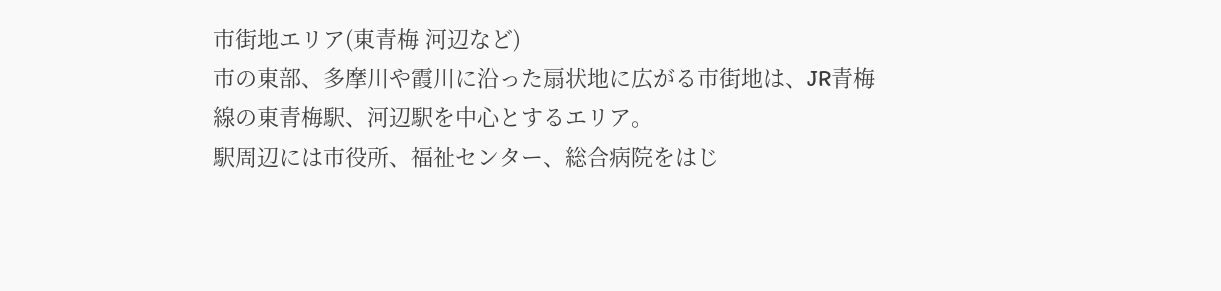市街地エリア(東青梅 河辺など)
市の東部、多摩川や霞川に沿った扇状地に広がる市街地は、JR青梅線の東青梅駅、河辺駅を中心とするエリア。
駅周辺には市役所、福祉センター、総合病院をはじ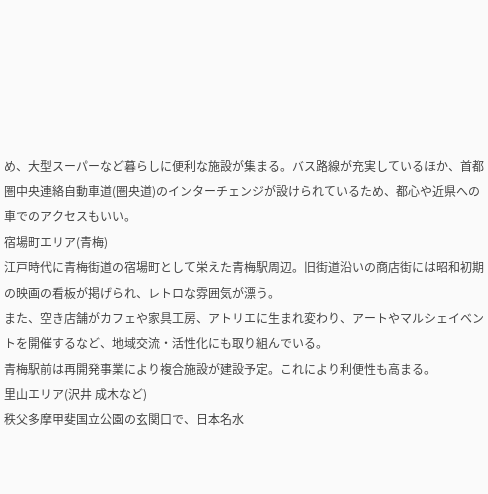め、大型スーパーなど暮らしに便利な施設が集まる。バス路線が充実しているほか、首都圏中央連絡自動車道(圏央道)のインターチェンジが設けられているため、都心や近県への車でのアクセスもいい。
宿場町エリア(青梅)
江戸時代に青梅街道の宿場町として栄えた青梅駅周辺。旧街道沿いの商店街には昭和初期の映画の看板が掲げられ、レトロな雰囲気が漂う。
また、空き店舗がカフェや家具工房、アトリエに生まれ変わり、アートやマルシェイベントを開催するなど、地域交流・活性化にも取り組んでいる。
青梅駅前は再開発事業により複合施設が建設予定。これにより利便性も高まる。
里山エリア(沢井 成木など)
秩父多摩甲斐国立公園の玄関口で、日本名水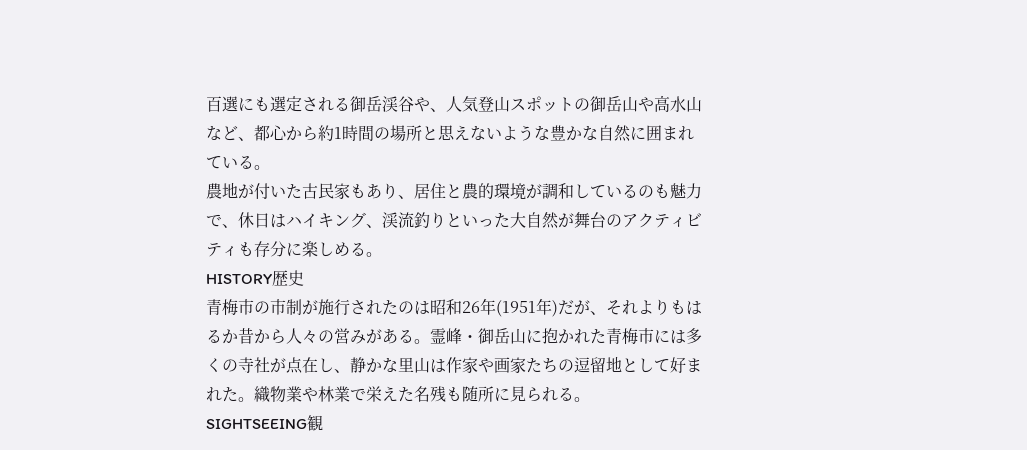百選にも選定される御岳渓谷や、人気登山スポットの御岳山や高水山など、都心から約1時間の場所と思えないような豊かな自然に囲まれている。
農地が付いた古民家もあり、居住と農的環境が調和しているのも魅力で、休日はハイキング、渓流釣りといった大自然が舞台のアクティビティも存分に楽しめる。
HISTORY歴史
青梅市の市制が施行されたのは昭和26年(1951年)だが、それよりもはるか昔から人々の営みがある。霊峰・御岳山に抱かれた青梅市には多くの寺社が点在し、静かな里山は作家や画家たちの逗留地として好まれた。織物業や林業で栄えた名残も随所に見られる。
SIGHTSEEING観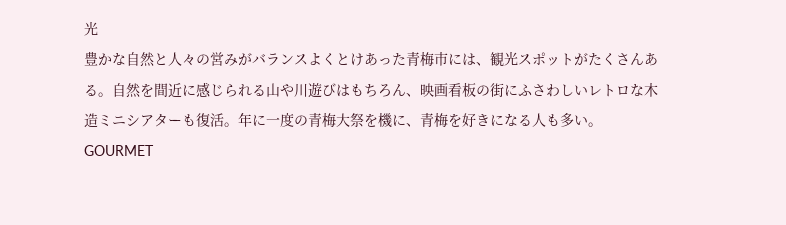光
豊かな自然と人々の営みがバランスよくとけあった青梅市には、観光スポットがたくさんある。自然を間近に感じられる山や川遊びはもちろん、映画看板の街にふさわしいレトロな木造ミニシアターも復活。年に一度の青梅大祭を機に、青梅を好きになる人も多い。
GOURMET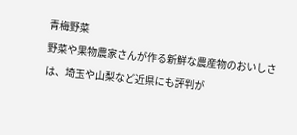青梅野菜
野菜や果物農家さんが作る新鮮な農産物のおいしさは、埼玉や山梨など近県にも評判が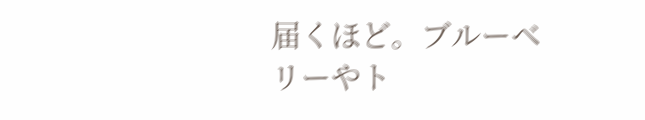届くほど。ブルーベリーやト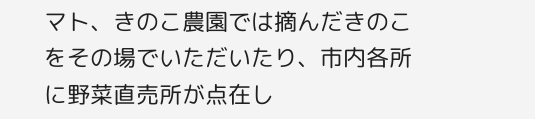マト、きのこ農園では摘んだきのこをその場でいただいたり、市内各所に野菜直売所が点在し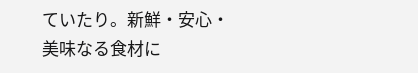ていたり。新鮮・安心・美味なる食材に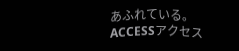あふれている。
ACCESSアクセス